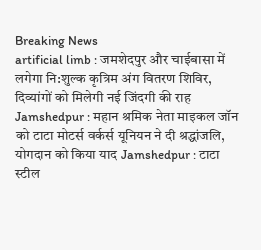Breaking News
artificial limb : जमशेदपुर और चाईबासा में लगेगा नि:शुल्क कृत्रिम अंग वितरण शिविर, दिव्यांगों को मिलेगी नई जिंदगी की राह Jamshedpur : महान श्रमिक नेता माइकल जॉन को टाटा मोटर्स वर्कर्स यूनियन ने दी श्रद्धांजलि, योगदान को किया याद Jamshedpur : टाटा स्टील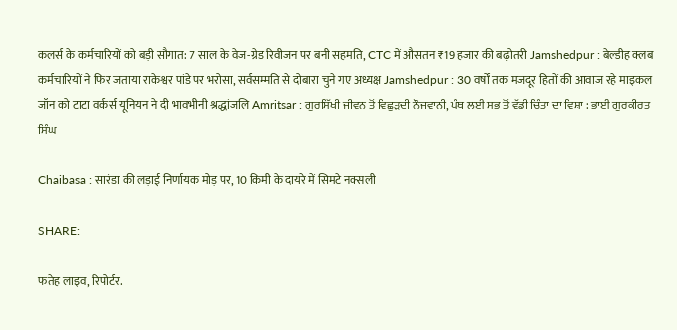कलर्स के कर्मचारियों को बड़ी सौगात: 7 साल के वेज-ग्रेड रिवीजन पर बनी सहमति, CTC में औसतन ₹19 हजार की बढ़ोतरी Jamshedpur : बेल्डीह क्लब कर्मचारियों ने फिर जताया राकेश्वर पांडे पर भरोसा, सर्वसम्मति से दोबारा चुने गए अध्यक्ष Jamshedpur : 30 वर्षों तक मजदूर हितों की आवाज रहे माइकल जॉन को टाटा वर्कर्स यूनियन ने दी भावभीनी श्रद्धांजलि Amritsar : ਗੁਰਸਿੱਖੀ ਜੀਵਨ ਤੋਂ ਵਿਛੁੜਦੀ ਨੌਜਵਾਨੀ, ਪੰਥ ਲਈ ਸਭ ਤੋਂ ਵੱਡੀ ਚਿੰਤਾ ਦਾ ਵਿਸ਼ਾ : ਭਾਈ ਗੁਰਕੀਰਤ ਸਿੰਘ

Chaibasa : सारंडा की लड़ाई निर्णायक मोड़ पर, 10 किमी के दायरे में सिमटे नक्सली

SHARE:

फतेह लाइव, रिपोर्टर.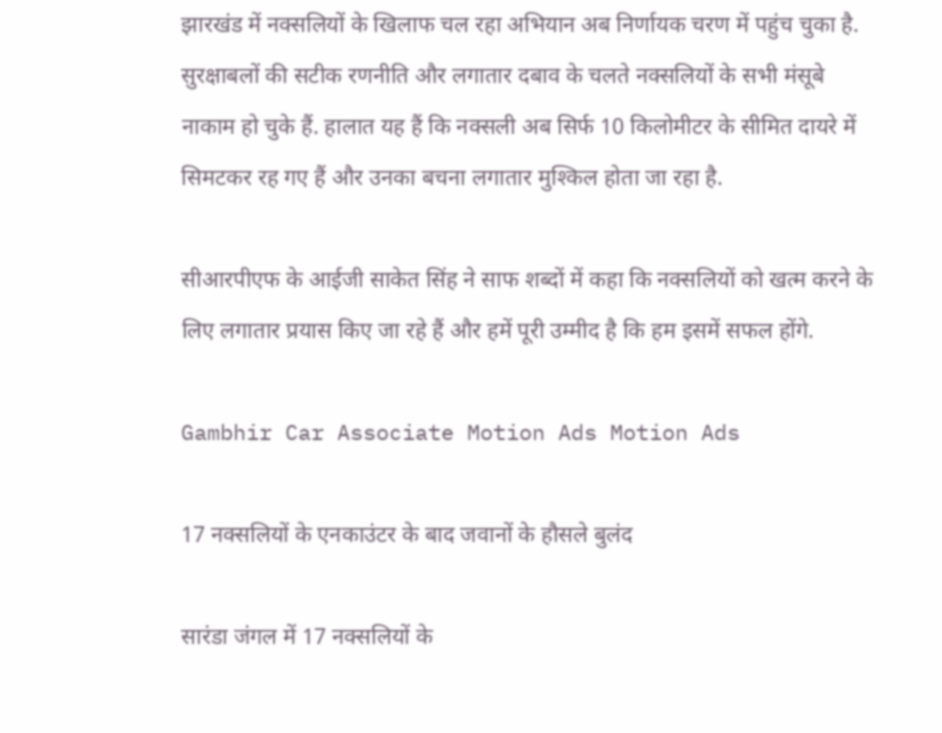झारखंड में नक्सलियों के खिलाफ चल रहा अभियान अब निर्णायक चरण में पहुंच चुका है. सुरक्षाबलों की सटीक रणनीति और लगातार दबाव के चलते नक्सलियों के सभी मंसूबे नाकाम हो चुके हैं. हालात यह हैं कि नक्सली अब सिर्फ 10 किलोमीटर के सीमित दायरे में सिमटकर रह गए हैं और उनका बचना लगातार मुश्किल होता जा रहा है.

सीआरपीएफ के आईजी साकेत सिंह ने साफ शब्दों में कहा कि नक्सलियों को खत्म करने के लिए लगातार प्रयास किए जा रहे हैं और हमें पूरी उम्मीद है कि हम इसमें सफल होंगे.

Gambhir Car Associate Motion Ads Motion Ads

17 नक्सलियों के एनकाउंटर के बाद जवानों के हौसले बुलंद

सारंडा जंगल में 17 नक्सलियों के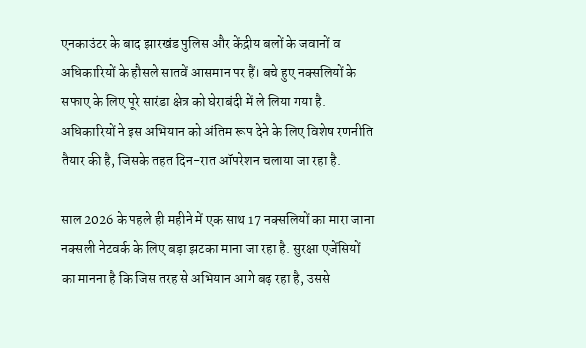एनकाउंटर के बाद झारखंड पुलिस और केंद्रीय बलों के जवानों व अधिकारियों के हौसले सातवें आसमान पर हैं। बचे हुए नक्सलियों के सफाए के लिए पूरे सारंडा क्षेत्र को घेराबंदी में ले लिया गया है. अधिकारियों ने इस अभियान को अंतिम रूप देने के लिए विशेष रणनीति तैयार की है, जिसके तहत दिन-रात ऑपरेशन चलाया जा रहा है.

साल 2026 के पहले ही महीने में एक साथ 17 नक्सलियों का मारा जाना नक्सली नेटवर्क के लिए बड़ा झटका माना जा रहा है. सुरक्षा एजेंसियों का मानना है कि जिस तरह से अभियान आगे बढ़ रहा है, उससे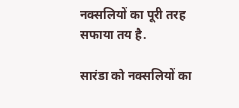नक्सलियों का पूरी तरह सफाया तय है.

सारंडा को नक्सलियों का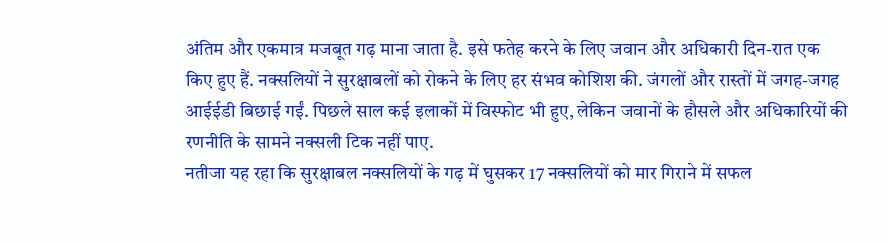अंतिम और एकमात्र मजबूत गढ़ माना जाता है. इसे फतेह करने के लिए जवान और अधिकारी दिन-रात एक किए हुए हैं. नक्सलियों ने सुरक्षाबलों को रोकने के लिए हर संभव कोशिश की. जंगलों और रास्तों में जगह-जगह आईईडी बिछाई गईं. पिछले साल कई इलाकों में विस्फोट भी हुए, लेकिन जवानों के हौसले और अधिकारियों की रणनीति के सामने नक्सली टिक नहीं पाए.
नतीजा यह रहा कि सुरक्षाबल नक्सलियों के गढ़ में घुसकर 17 नक्सलियों को मार गिराने में सफल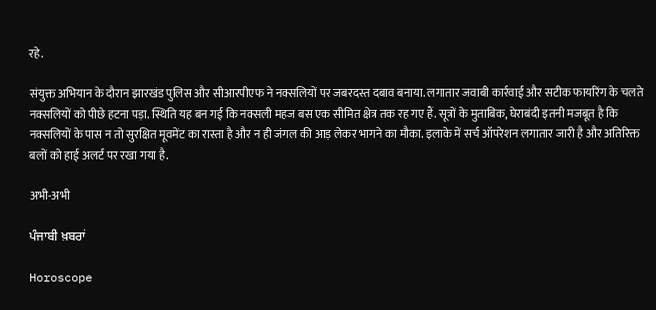रहे.

संयुक्त अभियान के दौरान झारखंड पुलिस और सीआरपीएफ ने नक्सलियों पर जबरदस्त दबाव बनाया. लगातार जवाबी कार्रवाई और सटीक फायरिंग के चलते नक्सलियों को पीछे हटना पड़ा. स्थिति यह बन गई कि नक्सली महज बस एक सीमित क्षेत्र तक रह गए हैं. सूत्रों के मुताबिक, घेराबंदी इतनी मजबूत है कि नक्सलियों के पास न तो सुरक्षित मूवमेंट का रास्ता है और न ही जंगल की आड़ लेकर भागने का मौका. इलाके में सर्च ऑपरेशन लगातार जारी है और अतिरिक्त बलों को हाई अलर्ट पर रखा गया है.

अभी-अभी

ਪੰਜਾਬੀ ਖ਼ਬਰਾਂ

Horoscope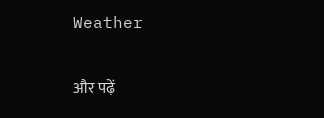Weather

और पढ़ें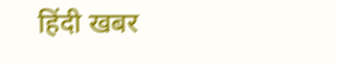हिंदी खबर